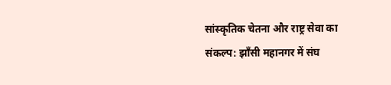सांस्कृतिक चेतना और राष्ट्र सेवा का संकल्प: झाँसी महानगर में संघ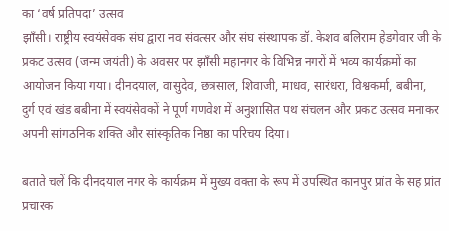का ‘वर्ष प्रतिपदा’ उत्सव
झाँसी। राष्ट्रीय स्वयंसेवक संघ द्वारा नव संवत्सर और संघ संस्थापक डॉ. केशव बलिराम हेडगेवार जी के प्रकट उत्सव (जन्म जयंती) के अवसर पर झाँसी महानगर के विभिन्न नगरों में भव्य कार्यक्रमों का आयोजन किया गया। दीनदयाल, वासुदेव, छत्रसाल, शिवाजी, माधव, सारंधरा, विश्वकर्मा, बबीना, दुर्ग एवं खंड बबीना में स्वयंसेवकों ने पूर्ण गणवेश में अनुशासित पथ संचलन और प्रकट उत्सव मनाकर अपनी सांगठनिक शक्ति और सांस्कृतिक निष्ठा का परिचय दिया।

बताते चलें कि दीनदयाल नगर के कार्यक्रम में मुख्य वक्ता के रूप में उपस्थित कानपुर प्रांत के सह प्रांत प्रचारक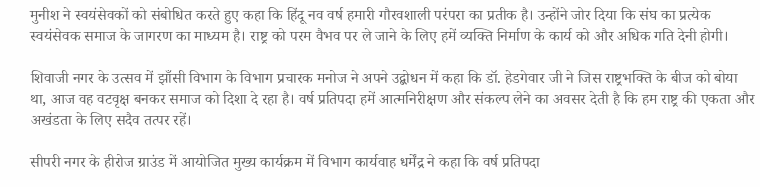मुनीश ने स्वयंसेवकों को संबोधित करते हुए कहा कि हिंदू नव वर्ष हमारी गौरवशाली परंपरा का प्रतीक है। उन्होंने जोर दिया कि संघ का प्रत्येक स्वयंसेवक समाज के जागरण का माध्यम है। राष्ट्र को परम वैभव पर ले जाने के लिए हमें व्यक्ति निर्माण के कार्य को और अधिक गति देनी होगी।

शिवाजी नगर के उत्सव में झाँसी विभाग के विभाग प्रचारक मनोज ने अपने उद्बोधन में कहा कि डॉ. हेडगेवार जी ने जिस राष्ट्रभक्ति के बीज को बोया था, आज वह वटवृक्ष बनकर समाज को दिशा दे रहा है। वर्ष प्रतिपदा हमें आत्मनिरीक्षण और संकल्प लेने का अवसर देती है कि हम राष्ट्र की एकता और अखंडता के लिए सदैव तत्पर रहें।

सीपरी नगर के हीरोज ग्राउंड में आयोजित मुख्य कार्यक्रम में विभाग कार्यवाह धर्मेंद्र ने कहा कि वर्ष प्रतिपदा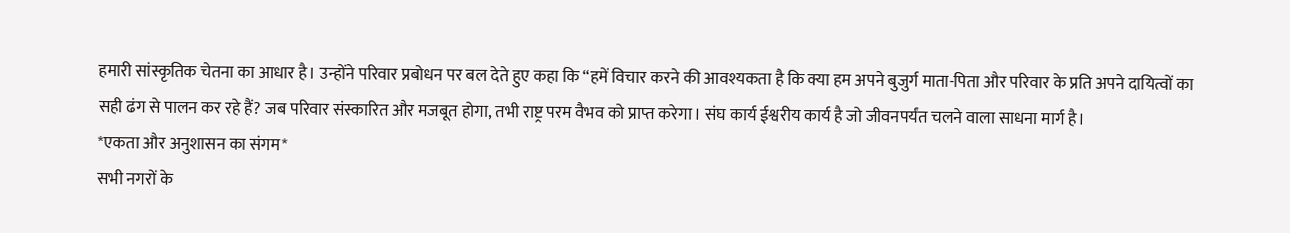हमारी सांस्कृतिक चेतना का आधार है। उन्होंने परिवार प्रबोधन पर बल देते हुए कहा कि “हमें विचार करने की आवश्यकता है कि क्या हम अपने बुजुर्ग माता-पिता और परिवार के प्रति अपने दायित्वों का सही ढंग से पालन कर रहे हैं? जब परिवार संस्कारित और मजबूत होगा, तभी राष्ट्र परम वैभव को प्राप्त करेगा। संघ कार्य ईश्वरीय कार्य है जो जीवनपर्यंत चलने वाला साधना मार्ग है।
*एकता और अनुशासन का संगम*
सभी नगरों के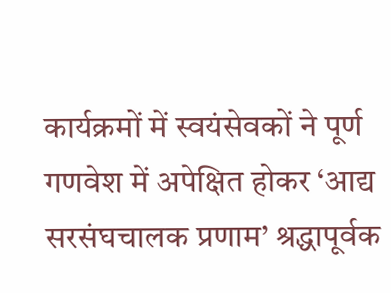कार्यक्रमों में स्वयंसेवकों ने पूर्ण गणवेश में अपेक्षित होकर ‘आद्य सरसंघचालक प्रणाम’ श्रद्धापूर्वक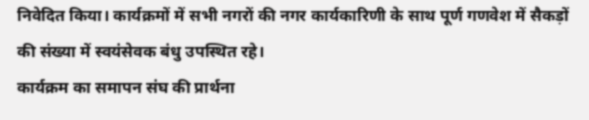निवेदित किया। कार्यक्रमों में सभी नगरों की नगर कार्यकारिणी के साथ पूर्ण गणवेश में सैकड़ों की संख्या में स्वयंसेवक बंधु उपस्थित रहे।
कार्यक्रम का समापन संघ की प्रार्थना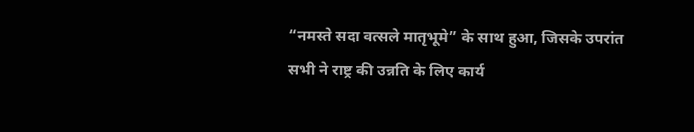“नमस्ते सदा वत्सले मातृभूमे” के साथ हुआ, जिसके उपरांत सभी ने राष्ट्र की उन्नति के लिए कार्य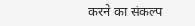करने का संकल्प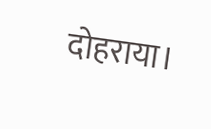दोहराया।